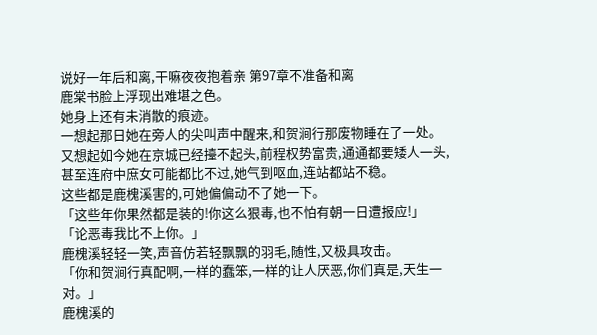说好一年后和离,干嘛夜夜抱着亲 第97章不准备和离
鹿棠书脸上浮现出难堪之色。
她身上还有未消散的痕迹。
一想起那日她在旁人的尖叫声中醒来,和贺涧行那废物睡在了一处。
又想起如今她在京城已经擡不起头,前程权势富贵,通通都要矮人一头,甚至连府中庶女可能都比不过,她气到呕血,连站都站不稳。
这些都是鹿槐溪害的,可她偏偏动不了她一下。
「这些年你果然都是装的!你这么狠毒,也不怕有朝一日遭报应!」
「论恶毒我比不上你。」
鹿槐溪轻轻一笑,声音仿若轻飘飘的羽毛,随性,又极具攻击。
「你和贺涧行真配啊,一样的蠢笨,一样的让人厌恶,你们真是,天生一对。」
鹿槐溪的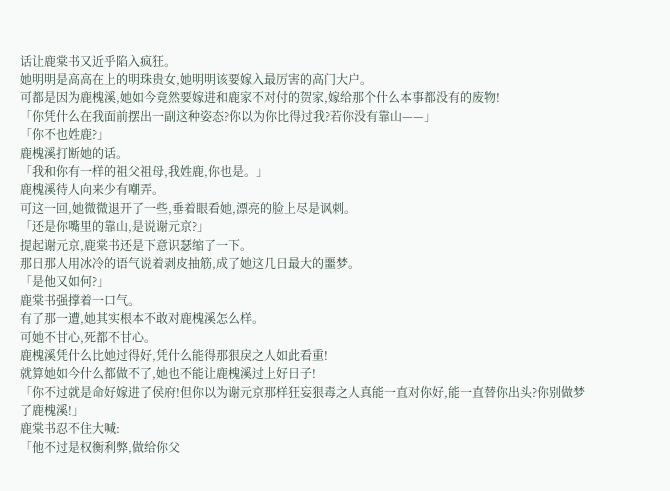话让鹿棠书又近乎陷入疯狂。
她明明是高高在上的明珠贵女,她明明该要嫁入最厉害的高门大户。
可都是因为鹿槐溪,她如今竟然要嫁进和鹿家不对付的贺家,嫁给那个什么本事都没有的废物!
「你凭什么在我面前摆出一副这种姿态?你以为你比得过我?若你没有靠山——」
「你不也姓鹿?」
鹿槐溪打断她的话。
「我和你有一样的祖父祖母,我姓鹿,你也是。」
鹿槐溪待人向来少有嘲弄。
可这一回,她微微退开了一些,垂着眼看她,漂亮的脸上尽是讽刺。
「还是你嘴里的靠山,是说谢元京?」
提起谢元京,鹿棠书还是下意识瑟缩了一下。
那日那人用冰冷的语气说着剥皮抽筋,成了她这几日最大的噩梦。
「是他又如何?」
鹿棠书强撑着一口气。
有了那一遭,她其实根本不敢对鹿槐溪怎么样。
可她不甘心,死都不甘心。
鹿槐溪凭什么比她过得好,凭什么能得那狠戾之人如此看重!
就算她如今什么都做不了,她也不能让鹿槐溪过上好日子!
「你不过就是命好嫁进了侯府!但你以为谢元京那样狂妄狠毒之人真能一直对你好,能一直替你出头?你别做梦了鹿槐溪!」
鹿棠书忍不住大喊:
「他不过是权衡利弊,做给你父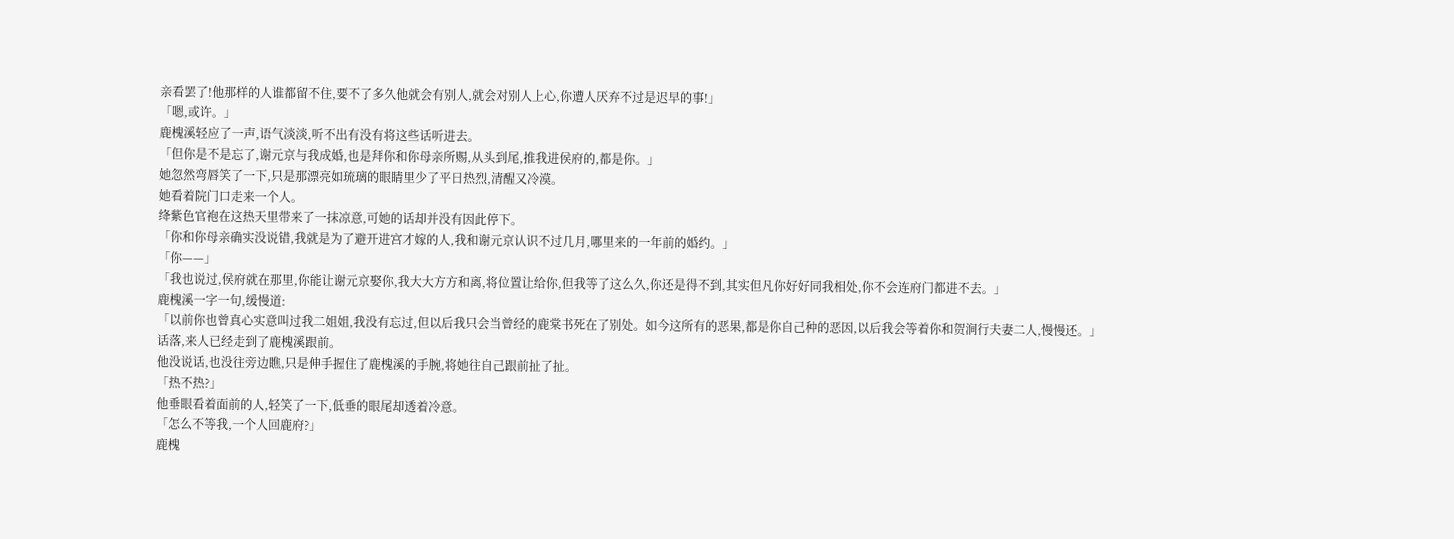亲看罢了!他那样的人谁都留不住,要不了多久他就会有别人,就会对别人上心,你遭人厌弃不过是迟早的事!」
「嗯,或许。」
鹿槐溪轻应了一声,语气淡淡,听不出有没有将这些话听进去。
「但你是不是忘了,谢元京与我成婚,也是拜你和你母亲所赐,从头到尾,推我进侯府的,都是你。」
她忽然弯唇笑了一下,只是那漂亮如琉璃的眼睛里少了平日热烈,清醒又冷漠。
她看着院门口走来一个人。
绛紫色官袍在这热天里带来了一抹凉意,可她的话却并没有因此停下。
「你和你母亲确实没说错,我就是为了避开进宫才嫁的人,我和谢元京认识不过几月,哪里来的一年前的婚约。」
「你——」
「我也说过,侯府就在那里,你能让谢元京娶你,我大大方方和离,将位置让给你,但我等了这么久,你还是得不到,其实但凡你好好同我相处,你不会连府门都进不去。」
鹿槐溪一字一句,缓慢道:
「以前你也曾真心实意叫过我二姐姐,我没有忘过,但以后我只会当曾经的鹿棠书死在了别处。如今这所有的恶果,都是你自己种的恶因,以后我会等着你和贺涧行夫妻二人,慢慢还。」
话落,来人已经走到了鹿槐溪跟前。
他没说话,也没往旁边瞧,只是伸手握住了鹿槐溪的手腕,将她往自己跟前扯了扯。
「热不热?」
他垂眼看着面前的人,轻笑了一下,低垂的眼尾却透着冷意。
「怎么不等我,一个人回鹿府?」
鹿槐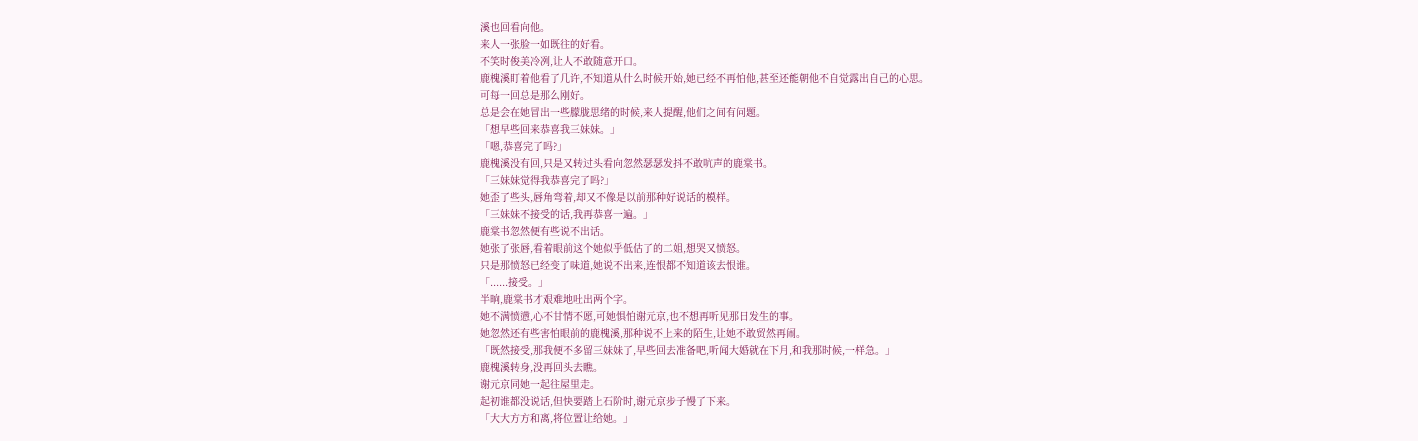溪也回看向他。
来人一张脸一如既往的好看。
不笑时俊美冷冽,让人不敢随意开口。
鹿槐溪盯着他看了几许,不知道从什么时候开始,她已经不再怕他,甚至还能朝他不自觉露出自己的心思。
可每一回总是那么刚好。
总是会在她冒出一些朦胧思绪的时候,来人提醒,他们之间有问题。
「想早些回来恭喜我三妹妹。」
「嗯,恭喜完了吗?」
鹿槐溪没有回,只是又转过头看向忽然瑟瑟发抖不敢吭声的鹿棠书。
「三妹妹觉得我恭喜完了吗?」
她歪了些头,唇角弯着,却又不像是以前那种好说话的模样。
「三妹妹不接受的话,我再恭喜一遍。」
鹿棠书忽然便有些说不出话。
她张了张唇,看着眼前这个她似乎低估了的二姐,想哭又愤怒。
只是那愤怒已经变了味道,她说不出来,连恨都不知道该去恨谁。
「......接受。」
半晌,鹿棠书才艰难地吐出两个字。
她不满愤懑,心不甘情不愿,可她惧怕谢元京,也不想再听见那日发生的事。
她忽然还有些害怕眼前的鹿槐溪,那种说不上来的陌生,让她不敢贸然再闹。
「既然接受,那我便不多留三妹妹了,早些回去准备吧,听闻大婚就在下月,和我那时候,一样急。」
鹿槐溪转身,没再回头去瞧。
谢元京同她一起往屋里走。
起初谁都没说话,但快要踏上石阶时,谢元京步子慢了下来。
「大大方方和离,将位置让给她。」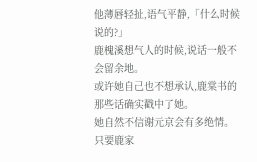他薄唇轻扯,语气平静,「什么时候说的?」
鹿槐溪想气人的时候,说话一般不会留余地。
或许她自己也不想承认,鹿棠书的那些话确实戳中了她。
她自然不信谢元京会有多绝情。
只要鹿家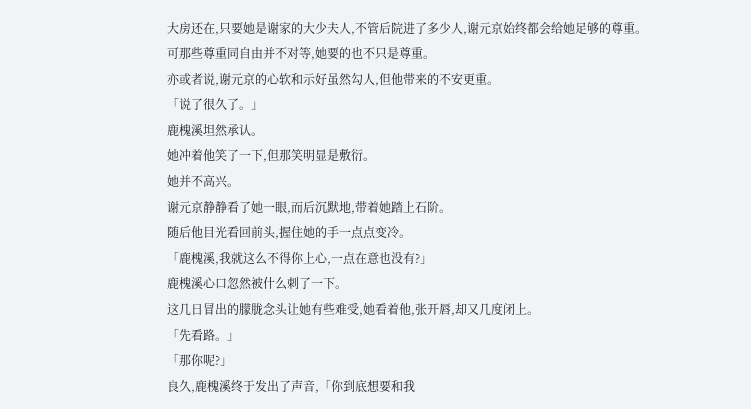大房还在,只要她是谢家的大少夫人,不管后院进了多少人,谢元京始终都会给她足够的尊重。
可那些尊重同自由并不对等,她要的也不只是尊重。
亦或者说,谢元京的心软和示好虽然勾人,但他带来的不安更重。
「说了很久了。」
鹿槐溪坦然承认。
她冲着他笑了一下,但那笑明显是敷衍。
她并不高兴。
谢元京静静看了她一眼,而后沉默地,带着她踏上石阶。
随后他目光看回前头,握住她的手一点点变冷。
「鹿槐溪,我就这么不得你上心,一点在意也没有?」
鹿槐溪心口忽然被什么刺了一下。
这几日冒出的朦胧念头让她有些难受,她看着他,张开唇,却又几度闭上。
「先看路。」
「那你呢?」
良久,鹿槐溪终于发出了声音,「你到底想要和我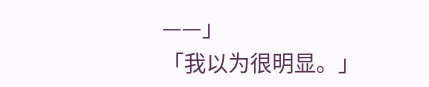——」
「我以为很明显。」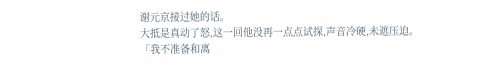谢元京接过她的话。
大抵是真动了怒,这一回他没再一点点试探,声音冷硬,未遮压迫。
「我不准备和离